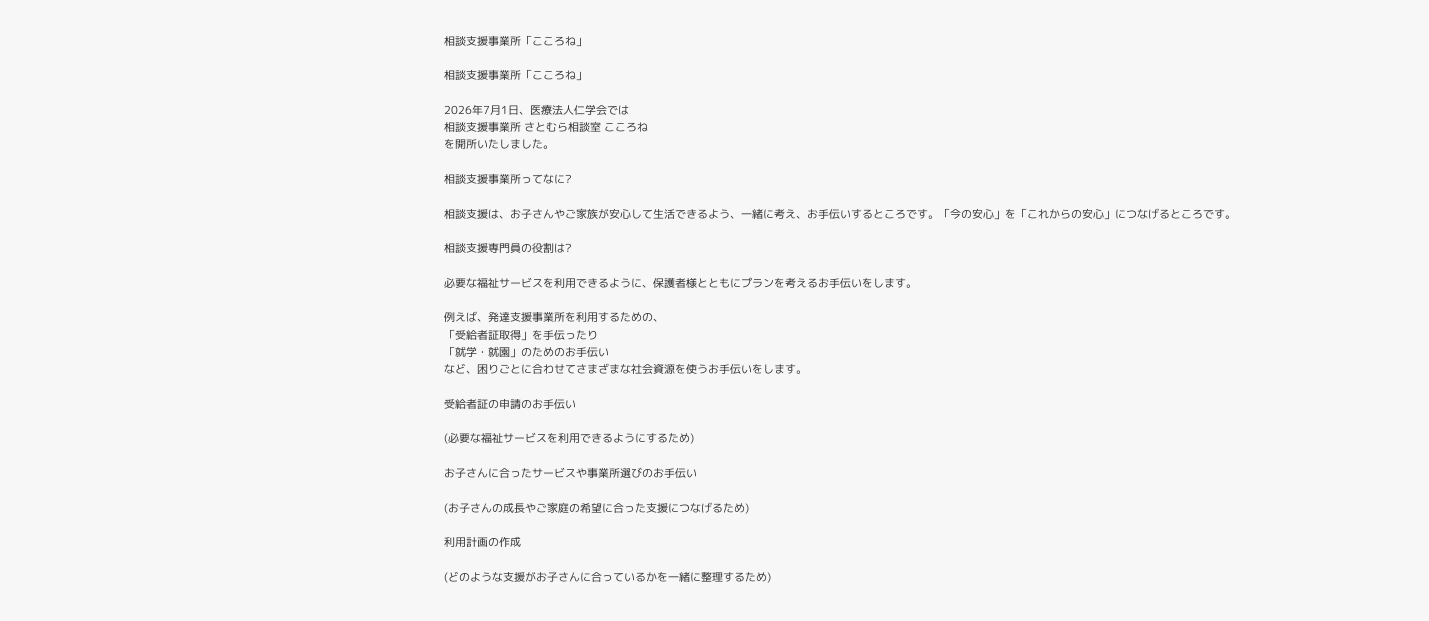相談支援事業所「こころね」

相談支援事業所「こころね」

2026年7月1日、医療法人仁学会では
相談支援事業所 さとむら相談室 こころね
を開所いたしました。

相談支援事業所ってなに?

相談支援は、お子さんやご家族が安心して生活できるよう、一緒に考え、お手伝いするところです。「今の安心」を「これからの安心」につなげるところです。

相談支援専門員の役割は?

必要な福祉サービスを利用できるように、保護者様とともにプランを考えるお手伝いをします。

例えば、発達支援事業所を利用するための、
「受給者証取得」を手伝ったり
「就学・就園」のためのお手伝い
など、困りごとに合わせてさまざまな社会資源を使うお手伝いをします。

受給者証の申請のお手伝い

(必要な福祉サービスを利用できるようにするため)

お子さんに合ったサービスや事業所選びのお手伝い

(お子さんの成長やご家庭の希望に合った支援につなげるため)

利用計画の作成

(どのような支援がお子さんに合っているかを一緒に整理するため)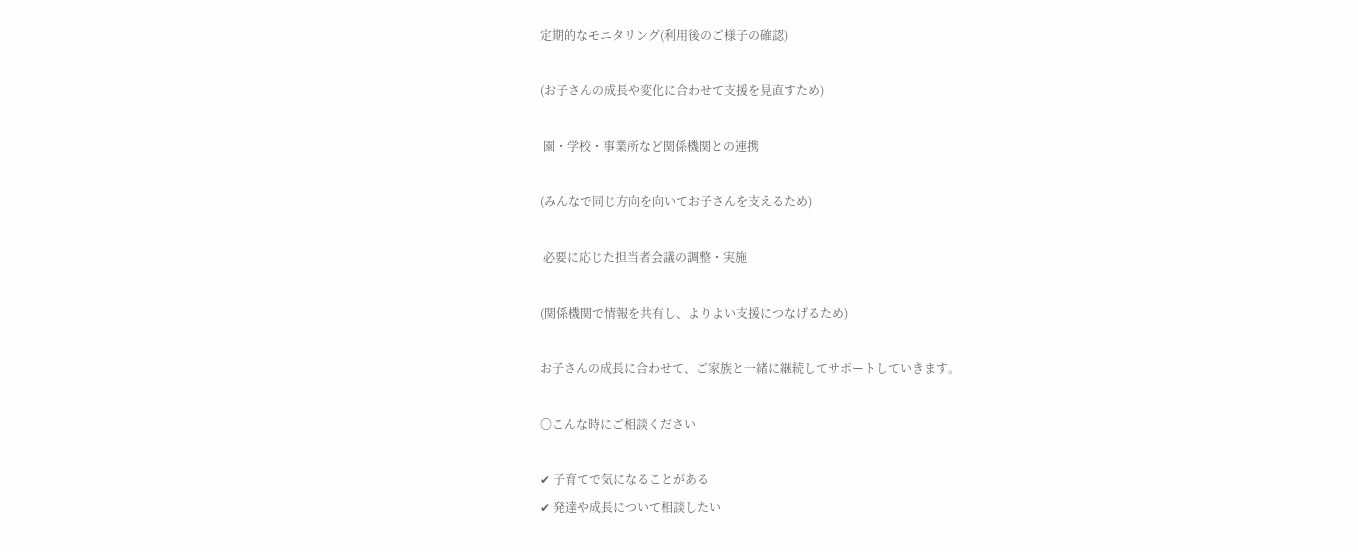定期的なモニタリング(利用後のご様子の確認)

(お子さんの成長や変化に合わせて支援を見直すため)

 園・学校・事業所など関係機関との連携

(みんなで同じ方向を向いてお子さんを支えるため)

 必要に応じた担当者会議の調整・実施

(関係機関で情報を共有し、よりよい支援につなげるため)

お子さんの成長に合わせて、ご家族と一緒に継続してサポートしていきます。

〇こんな時にご相談ください

✔ 子育てで気になることがある
✔ 発達や成長について相談したい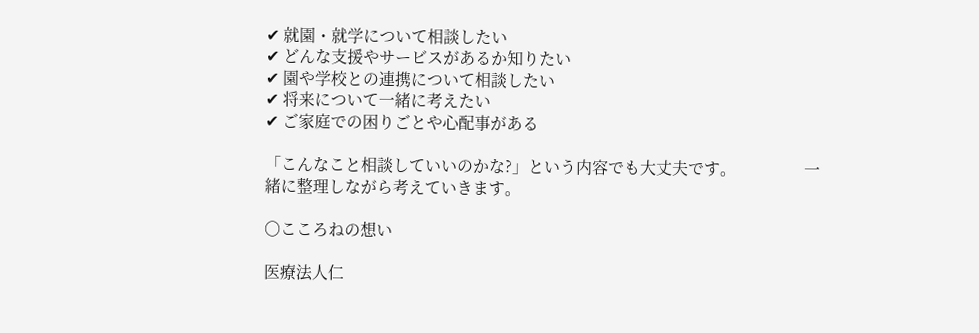✔ 就園・就学について相談したい
✔ どんな支援やサービスがあるか知りたい
✔ 園や学校との連携について相談したい
✔ 将来について一緒に考えたい
✔ ご家庭での困りごとや心配事がある

「こんなこと相談していいのかな?」という内容でも大丈夫です。                 一緒に整理しながら考えていきます。

〇こころねの想い

医療法人仁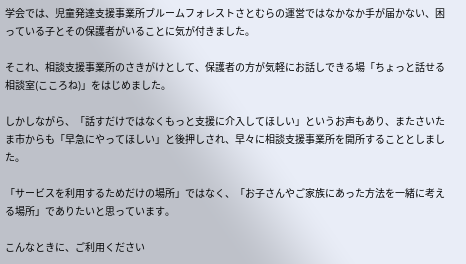学会では、児童発達支援事業所ブルームフォレストさとむらの運営ではなかなか手が届かない、困っている子とその保護者がいることに気が付きました。

そこれ、相談支援事業所のさきがけとして、保護者の方が気軽にお話しできる場「ちょっと話せる相談室(こころね)」をはじめました。

しかしながら、「話すだけではなくもっと支援に介入してほしい」というお声もあり、またさいたま市からも「早急にやってほしい」と後押しされ、早々に相談支援事業所を開所することとしました。

「サービスを利用するためだけの場所」ではなく、「お子さんやご家族にあった方法を一緒に考える場所」でありたいと思っています。

こんなときに、ご利用ください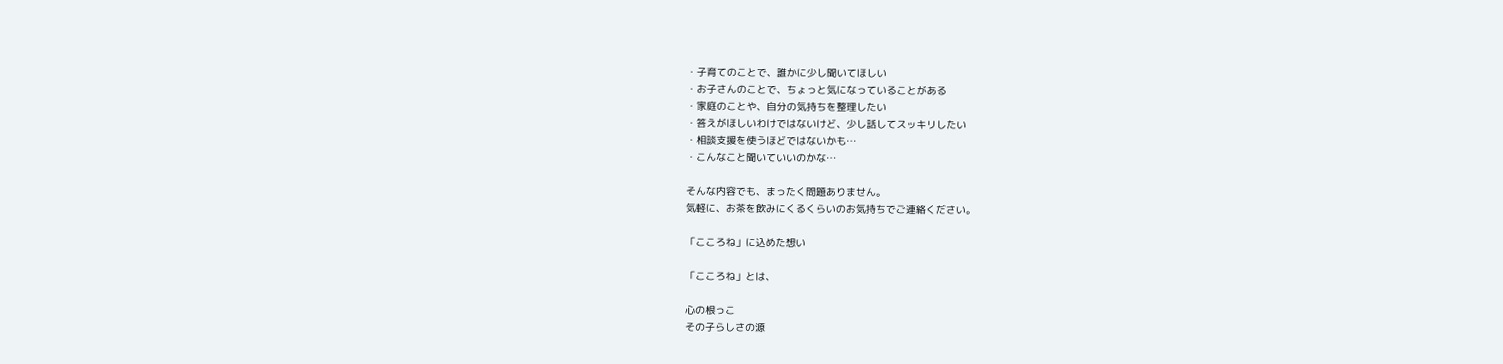・子育てのことで、誰かに少し聞いてほしい
・お子さんのことで、ちょっと気になっていることがある
・家庭のことや、自分の気持ちを整理したい
・答えがほしいわけではないけど、少し話してスッキリしたい
・相談支援を使うほどではないかも…
・こんなこと聞いていいのかな…

そんな内容でも、まったく問題ありません。
気軽に、お茶を飲みにくるくらいのお気持ちでご連絡ください。

「こころね」に込めた想い

「こころね」とは、

心の根っこ
その子らしさの源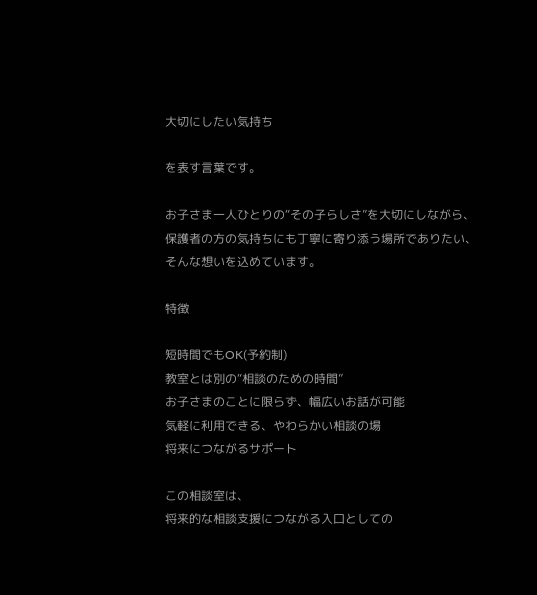大切にしたい気持ち

を表す言葉です。

お子さま一人ひとりの“その子らしさ”を大切にしながら、
保護者の方の気持ちにも丁寧に寄り添う場所でありたい、
そんな想いを込めています。

特徴

短時間でもOK(予約制)
教室とは別の“相談のための時間”
お子さまのことに限らず、幅広いお話が可能
気軽に利用できる、やわらかい相談の場
将来につながるサポート

この相談室は、
将来的な相談支援につながる入口としての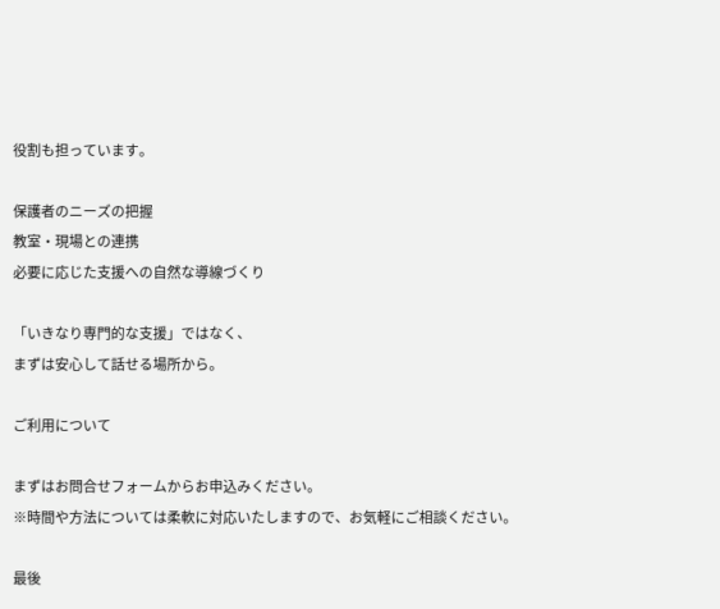役割も担っています。

保護者のニーズの把握
教室・現場との連携
必要に応じた支援への自然な導線づくり

「いきなり専門的な支援」ではなく、
まずは安心して話せる場所から。

ご利用について

まずはお問合せフォームからお申込みください。
※時間や方法については柔軟に対応いたしますので、お気軽にご相談ください。

最後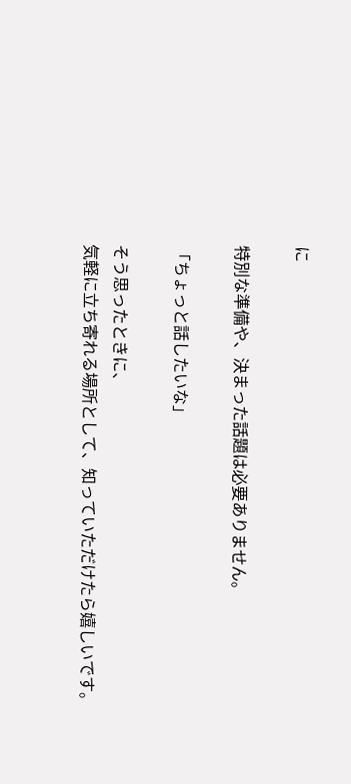に

特別な準備や、決まった話題は必要ありません。

「ちょっと話したいな」

そう思ったときに、
気軽に立ち寄れる場所として、知っていただけたら嬉しいです。